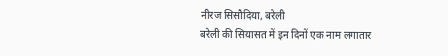नीरज सिसौदिया, बरेली
बरेली की सियासत में इन दिनों एक नाम लगातार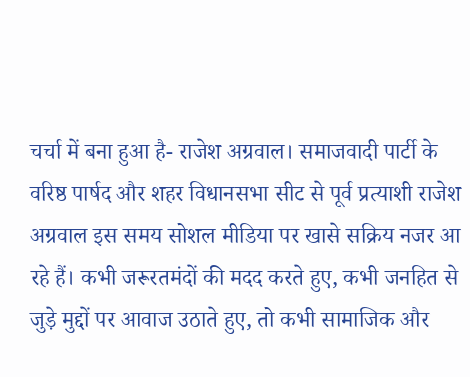चर्चा में बना हुआ है- राजेश अग्रवाल। समाजवादी पार्टी के वरिष्ठ पार्षद और शहर विधानसभा सीट से पूर्व प्रत्याशी राजेश अग्रवाल इस समय सोशल मीडिया पर खासे सक्रिय नजर आ रहे हैं। कभी जरूरतमंदों की मदद करते हुए, कभी जनहित से जुड़े मुद्दों पर आवाज उठाते हुए, तो कभी सामाजिक और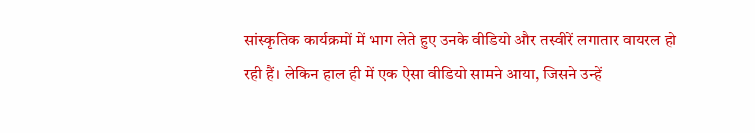सांस्कृतिक कार्यक्रमों में भाग लेते हुए उनके वीडियो और तस्वीरें लगातार वायरल हो रही हैं। लेकिन हाल ही में एक ऐसा वीडियो सामने आया, जिसने उन्हें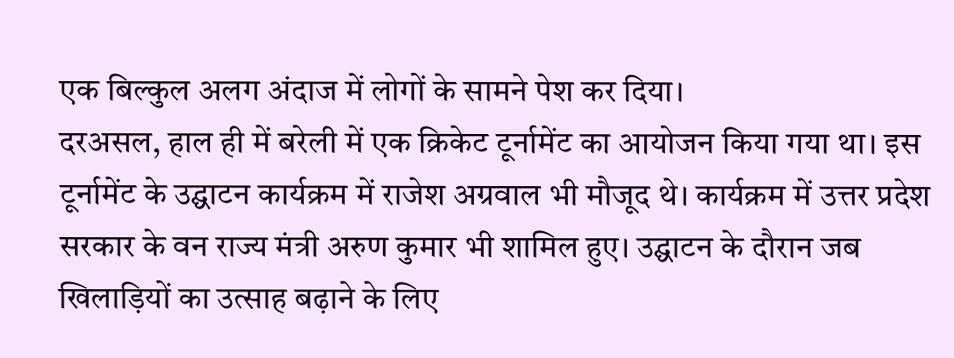एक बिल्कुल अलग अंदाज में लोगों के सामने पेश कर दिया।
दरअसल, हाल ही में बरेली में एक क्रिकेट टूर्नामेंट का आयोजन किया गया था। इस टूर्नामेंट के उद्घाटन कार्यक्रम में राजेश अग्रवाल भी मौजूद थे। कार्यक्रम में उत्तर प्रदेश सरकार के वन राज्य मंत्री अरुण कुमार भी शामिल हुए। उद्घाटन के दौरान जब खिलाड़ियों का उत्साह बढ़ाने के लिए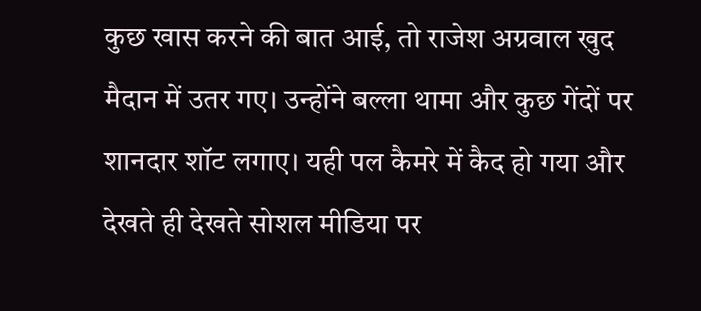कुछ खास करने की बात आई, तो राजेश अग्रवाल खुद मैदान में उतर गए। उन्होंने बल्ला थामा और कुछ गेंदों पर शानदार शॉट लगाए। यही पल कैमरे में कैद हो गया और देखते ही देखते सोशल मीडिया पर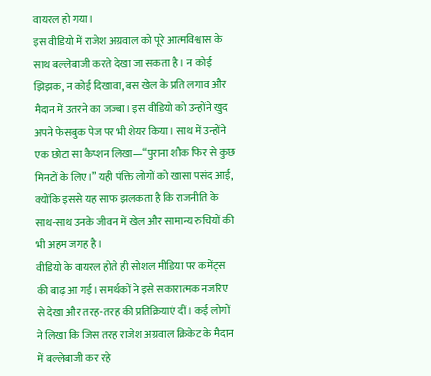वायरल हो गया।
इस वीडियो में राजेश अग्रवाल को पूरे आत्मविश्वास के साथ बल्लेबाजी करते देखा जा सकता है। न कोई झिझक, न कोई दिखावा, बस खेल के प्रति लगाव और मैदान में उतरने का जज्बा। इस वीडियो को उन्होंने खुद अपने फेसबुक पेज पर भी शेयर किया। साथ में उन्होंने एक छोटा सा कैप्शन लिखा—“पुराना शौक फिर से कुछ मिनटों के लिए।” यही पंक्ति लोगों को खासा पसंद आई, क्योंकि इससे यह साफ झलकता है कि राजनीति के साथ-साथ उनके जीवन में खेल और सामान्य रुचियों की भी अहम जगह है।
वीडियो के वायरल होते ही सोशल मीडिया पर कमेंट्स की बाढ़ आ गई। समर्थकों ने इसे सकारात्मक नजरिए से देखा और तरह-तरह की प्रतिक्रियाएं दीं। कई लोगों ने लिखा कि जिस तरह राजेश अग्रवाल क्रिकेट के मैदान में बल्लेबाजी कर रहे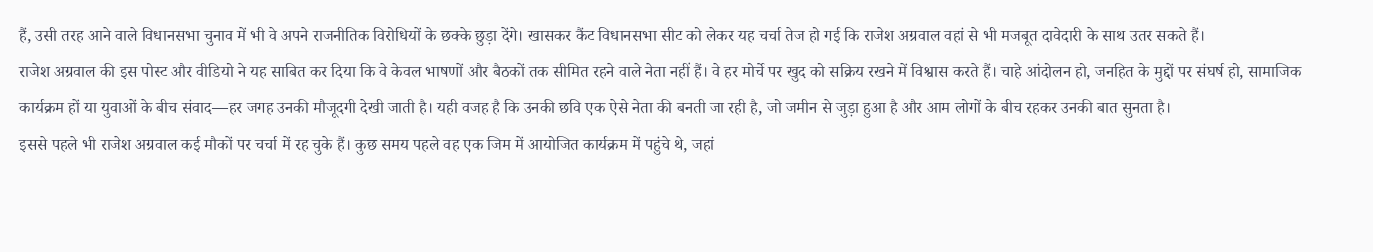हैं, उसी तरह आने वाले विधानसभा चुनाव में भी वे अपने राजनीतिक विरोधियों के छक्के छुड़ा देंगे। खासकर कैंट विधानसभा सीट को लेकर यह चर्चा तेज हो गई कि राजेश अग्रवाल वहां से भी मजबूत दावेदारी के साथ उतर सकते हैं।
राजेश अग्रवाल की इस पोस्ट और वीडियो ने यह साबित कर दिया कि वे केवल भाषणों और बैठकों तक सीमित रहने वाले नेता नहीं हैं। वे हर मोर्चे पर खुद को सक्रिय रखने में विश्वास करते हैं। चाहे आंदोलन हो, जनहित के मुद्दों पर संघर्ष हो, सामाजिक कार्यक्रम हों या युवाओं के बीच संवाद—हर जगह उनकी मौजूदगी देखी जाती है। यही वजह है कि उनकी छवि एक ऐसे नेता की बनती जा रही है, जो जमीन से जुड़ा हुआ है और आम लोगों के बीच रहकर उनकी बात सुनता है।
इससे पहले भी राजेश अग्रवाल कई मौकों पर चर्चा में रह चुके हैं। कुछ समय पहले वह एक जिम में आयोजित कार्यक्रम में पहुंचे थे, जहां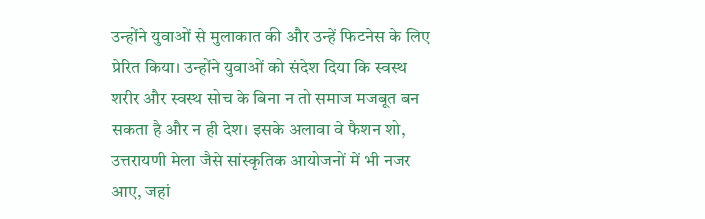उन्होंने युवाओं से मुलाकात की और उन्हें फिटनेस के लिए प्रेरित किया। उन्होंने युवाओं को संदेश दिया कि स्वस्थ शरीर और स्वस्थ सोच के बिना न तो समाज मजबूत बन सकता है और न ही देश। इसके अलावा वे फैशन शो, उत्तरायणी मेला जैसे सांस्कृतिक आयोजनों में भी नजर आए, जहां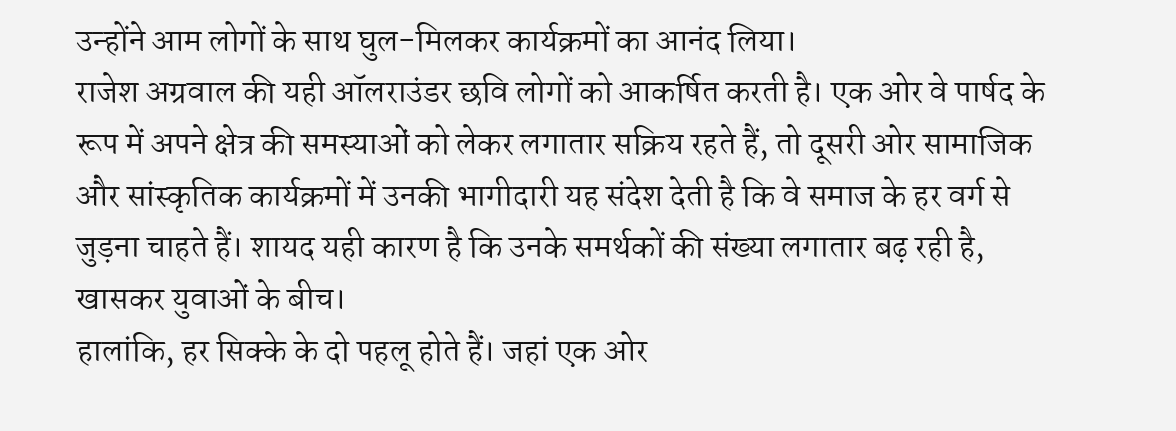उन्होंने आम लोगों के साथ घुल-मिलकर कार्यक्रमों का आनंद लिया।
राजेश अग्रवाल की यही ऑलराउंडर छवि लोगों को आकर्षित करती है। एक ओर वे पार्षद के रूप में अपने क्षेत्र की समस्याओं को लेकर लगातार सक्रिय रहते हैं, तो दूसरी ओर सामाजिक और सांस्कृतिक कार्यक्रमों में उनकी भागीदारी यह संदेश देती है कि वे समाज के हर वर्ग से जुड़ना चाहते हैं। शायद यही कारण है कि उनके समर्थकों की संख्या लगातार बढ़ रही है, खासकर युवाओं के बीच।
हालांकि, हर सिक्के के दो पहलू होते हैं। जहां एक ओर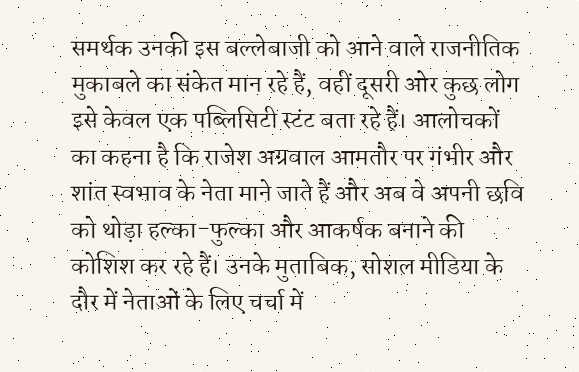समर्थक उनकी इस बल्लेबाजी को आने वाले राजनीतिक मुकाबले का संकेत मान रहे हैं, वहीं दूसरी ओर कुछ लोग इसे केवल एक पब्लिसिटी स्टंट बता रहे हैं। आलोचकों का कहना है कि राजेश अग्रवाल आमतौर पर गंभीर और शांत स्वभाव के नेता माने जाते हैं और अब वे अपनी छवि को थोड़ा हल्का-फुल्का और आकर्षक बनाने की कोशिश कर रहे हैं। उनके मुताबिक, सोशल मीडिया के दौर में नेताओं के लिए चर्चा में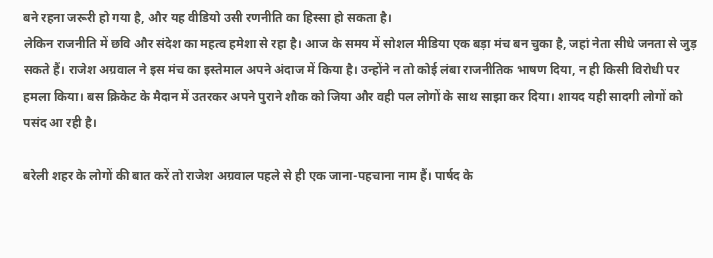बने रहना जरूरी हो गया है, और यह वीडियो उसी रणनीति का हिस्सा हो सकता है।
लेकिन राजनीति में छवि और संदेश का महत्व हमेशा से रहा है। आज के समय में सोशल मीडिया एक बड़ा मंच बन चुका है, जहां नेता सीधे जनता से जुड़ सकते हैं। राजेश अग्रवाल ने इस मंच का इस्तेमाल अपने अंदाज में किया है। उन्होंने न तो कोई लंबा राजनीतिक भाषण दिया, न ही किसी विरोधी पर हमला किया। बस क्रिकेट के मैदान में उतरकर अपने पुराने शौक को जिया और वही पल लोगों के साथ साझा कर दिया। शायद यही सादगी लोगों को पसंद आ रही है।

बरेली शहर के लोगों की बात करें तो राजेश अग्रवाल पहले से ही एक जाना-पहचाना नाम हैं। पार्षद के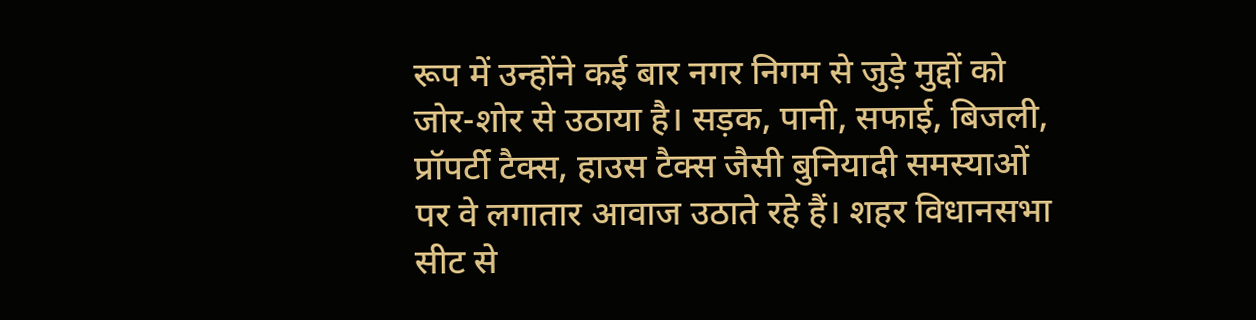रूप में उन्होंने कई बार नगर निगम से जुड़े मुद्दों को जोर-शोर से उठाया है। सड़क, पानी, सफाई, बिजली, प्रॉपर्टी टैक्स, हाउस टैक्स जैसी बुनियादी समस्याओं पर वे लगातार आवाज उठाते रहे हैं। शहर विधानसभा सीट से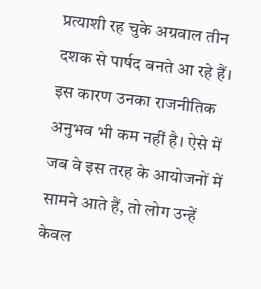प्रत्याशी रह चुके अग्रवाल तीन दशक से पार्षद बनते आ रहे हैं। इस कारण उनका राजनीतिक अनुभव भी कम नहीं है। ऐसे में जब वे इस तरह के आयोजनों में सामने आते हैं, तो लोग उन्हें केवल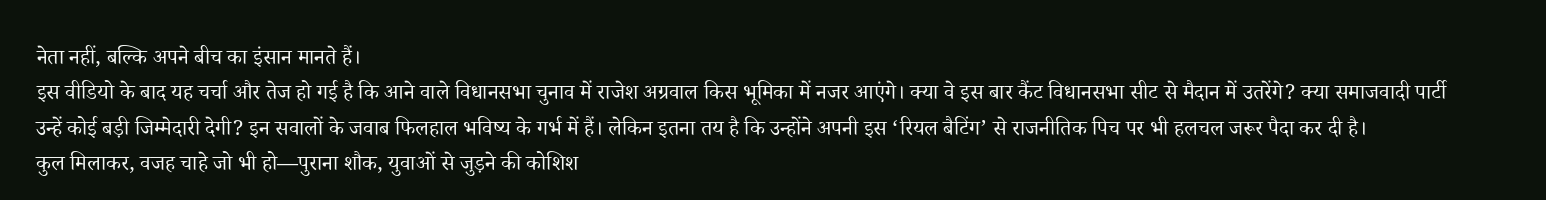नेता नहीं, बल्कि अपने बीच का इंसान मानते हैं।
इस वीडियो के बाद यह चर्चा और तेज हो गई है कि आने वाले विधानसभा चुनाव में राजेश अग्रवाल किस भूमिका में नजर आएंगे। क्या वे इस बार कैंट विधानसभा सीट से मैदान में उतरेंगे? क्या समाजवादी पार्टी उन्हें कोई बड़ी जिम्मेदारी देगी? इन सवालों के जवाब फिलहाल भविष्य के गर्भ में हैं। लेकिन इतना तय है कि उन्होंने अपनी इस ‘रियल बैटिंग’ से राजनीतिक पिच पर भी हलचल जरूर पैदा कर दी है।
कुल मिलाकर, वजह चाहे जो भी हो—पुराना शौक, युवाओं से जुड़ने की कोशिश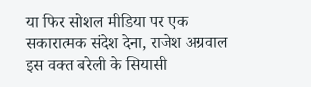या फिर सोशल मीडिया पर एक सकारात्मक संदेश देना, राजेश अग्रवाल इस वक्त बरेली के सियासी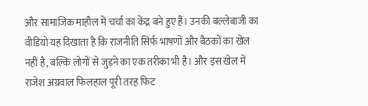और सामाजिक माहौल में चर्चा का केंद्र बने हुए हैं। उनकी बल्लेबाजी का वीडियो यह दिखाता है कि राजनीति सिर्फ भाषणों और बैठकों का खेल नहीं है, बल्कि लोगों से जुड़ने का एक तरीका भी है। और इस खेल में राजेश अग्रवाल फिलहाल पूरी तरह फिट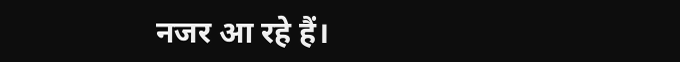नजर आ रहे हैं।